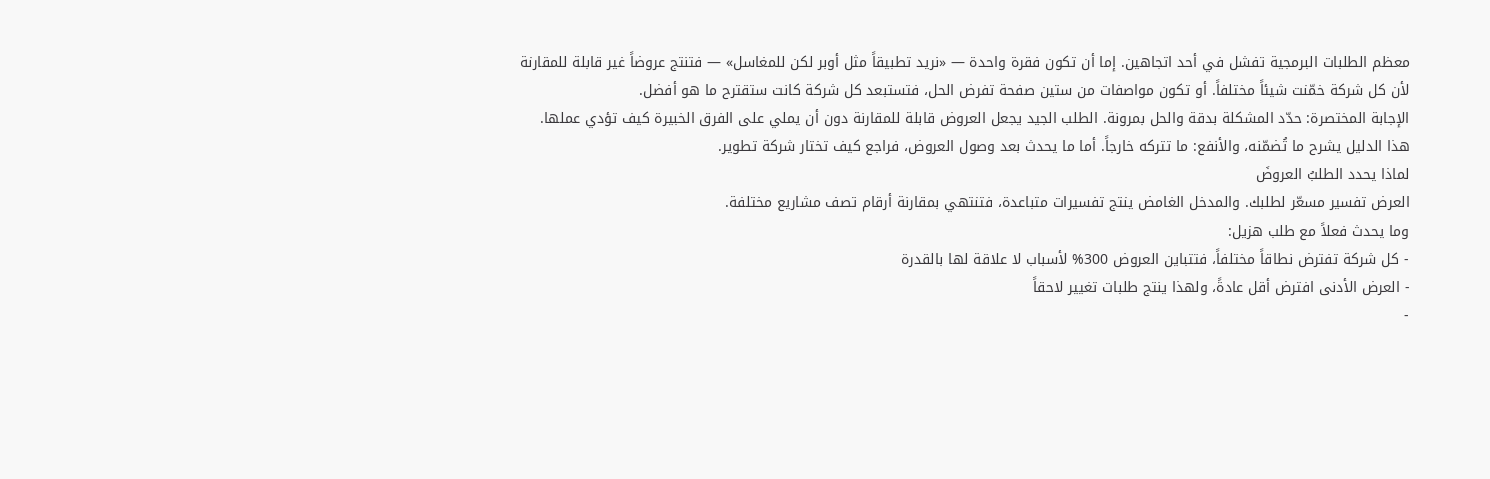معظم الطلبات البرمجية تفشل في أحد اتجاهين. إما أن تكون فقرة واحدة — «نريد تطبيقاً مثل أوبر لكن للمغاسل» — فتنتج عروضاً غير قابلة للمقارنة لأن كل شركة خمّنت شيئاً مختلفاً. أو تكون مواصفات من ستين صفحة تفرض الحل، فتستبعد كل شركة كانت ستقترح ما هو أفضل.
الإجابة المختصرة: حدّد المشكلة بدقة والحل بمرونة. الطلب الجيد يجعل العروض قابلة للمقارنة دون أن يملي على الفرق الخبيرة كيف تؤدي عملها.
هذا الدليل يشرح ما تُضمّنه، والأنفع: ما تتركه خارجاً. أما ما يحدث بعد وصول العروض، فراجع كيف تختار شركة تطوير.
لماذا يحدد الطلبُ العروضَ
العرض تفسير مسعّر لطلبك. والمدخل الغامض ينتج تفسيرات متباعدة، فتنتهي بمقارنة أرقام تصف مشاريع مختلفة.
وما يحدث فعلاً مع طلب هزيل:
- كل شركة تفترض نطاقاً مختلفاً، فتتباين العروض 300% لأسباب لا علاقة لها بالقدرة
- العرض الأدنى افترض أقل عادةً، ولهذا ينتج طلبات تغيير لاحقاً
-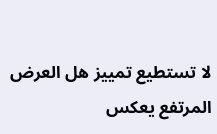لا تستطيع تمييز هل العرض المرتفع يعكس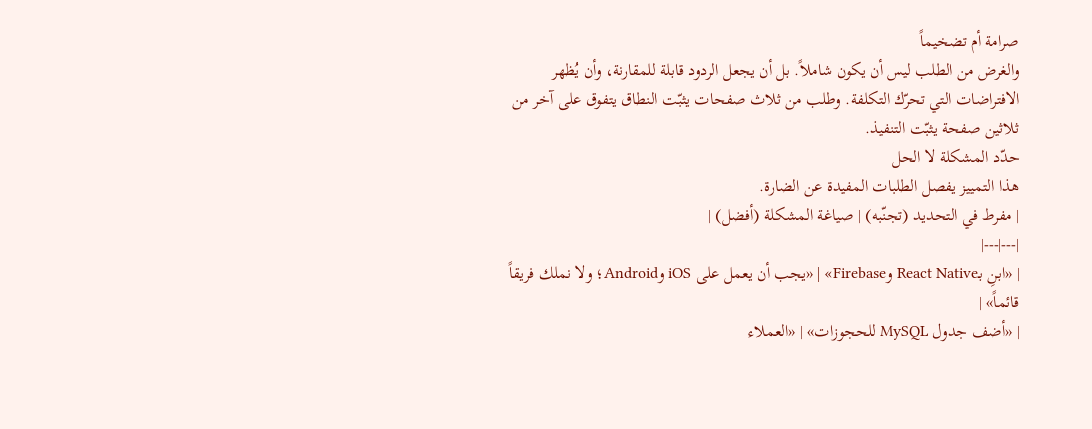صرامة أم تضخيماً
والغرض من الطلب ليس أن يكون شاملاً. بل أن يجعل الردود قابلة للمقارنة، وأن يُظهر الافتراضات التي تحرّك التكلفة. وطلب من ثلاث صفحات يثبّت النطاق يتفوق على آخر من ثلاثين صفحة يثبّت التنفيذ.
حدّد المشكلة لا الحل
هذا التمييز يفصل الطلبات المفيدة عن الضارة.
| مفرط في التحديد (تجنّبه) | صياغة المشكلة (أفضل) |
|---|---|
| «ابنِ بـReact Native وFirebase» | «يجب أن يعمل على iOS وAndroid؛ ولا نملك فريقاً قائماً» |
| «أضف جدول MySQL للحجوزات» | «العملاء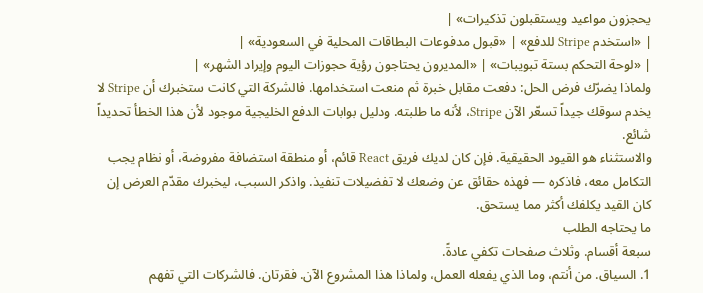يحجزون مواعيد ويستقبلون تذكيرات» |
| «استخدم Stripe للدفع» | «قبول مدفوعات البطاقات المحلية في السعودية» |
| «لوحة التحكم بستة تبويبات» | «المديرون يحتاجون رؤية حجوزات اليوم وإيراد الشهر» |
ولماذا يضرّك فرض الحل: دفعت مقابل خبرة ثم منعت استخدامها. فالشركة التي كانت ستخبرك أن Stripe لا يخدم سوقك جيداً تسعّر الآن Stripe، لأنه ما طلبته. ودليل بوابات الدفع الخليجية موجود لأن هذا الخطأ تحديداً شائع.
والاستثناء هو القيود الحقيقية. فإن كان لديك فريق React قائم، أو منطقة استضافة مفروضة، أو نظام يجب التكامل معه، فاذكره — فهذه حقائق عن وضعك لا تفضيلات تنفيذ. واذكر السبب، ليخبرك مقدّم العرض إن كان القيد يكلفك أكثر مما يستحق.
ما يحتاجه الطلب
سبعة أقسام. وثلاث صفحات تكفي عادةً.
1. السياق. من أنتم، وما الذي يفعله العمل، ولماذا هذا المشروع الآن. فقرتان. فالشركات التي تفهم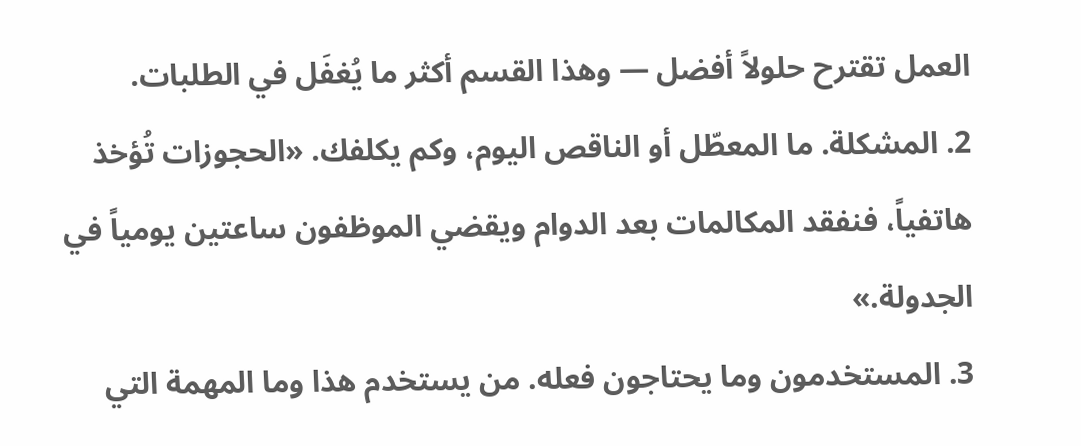العمل تقترح حلولاً أفضل — وهذا القسم أكثر ما يُغفَل في الطلبات.
2. المشكلة. ما المعطّل أو الناقص اليوم، وكم يكلفك. «الحجوزات تُؤخذ هاتفياً، فنفقد المكالمات بعد الدوام ويقضي الموظفون ساعتين يومياً في الجدولة.»
3. المستخدمون وما يحتاجون فعله. من يستخدم هذا وما المهمة التي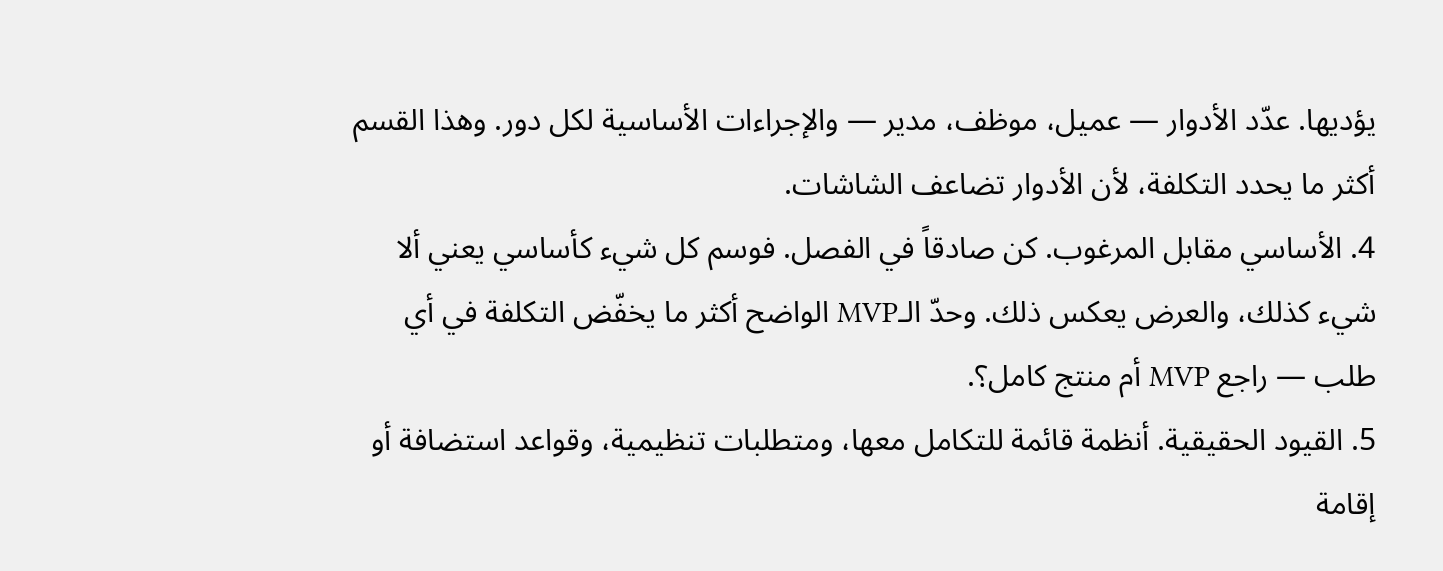يؤديها. عدّد الأدوار — عميل، موظف، مدير — والإجراءات الأساسية لكل دور. وهذا القسم أكثر ما يحدد التكلفة، لأن الأدوار تضاعف الشاشات.
4. الأساسي مقابل المرغوب. كن صادقاً في الفصل. فوسم كل شيء كأساسي يعني ألا شيء كذلك، والعرض يعكس ذلك. وحدّ الـMVP الواضح أكثر ما يخفّض التكلفة في أي طلب — راجع MVP أم منتج كامل؟.
5. القيود الحقيقية. أنظمة قائمة للتكامل معها، ومتطلبات تنظيمية، وقواعد استضافة أو إقامة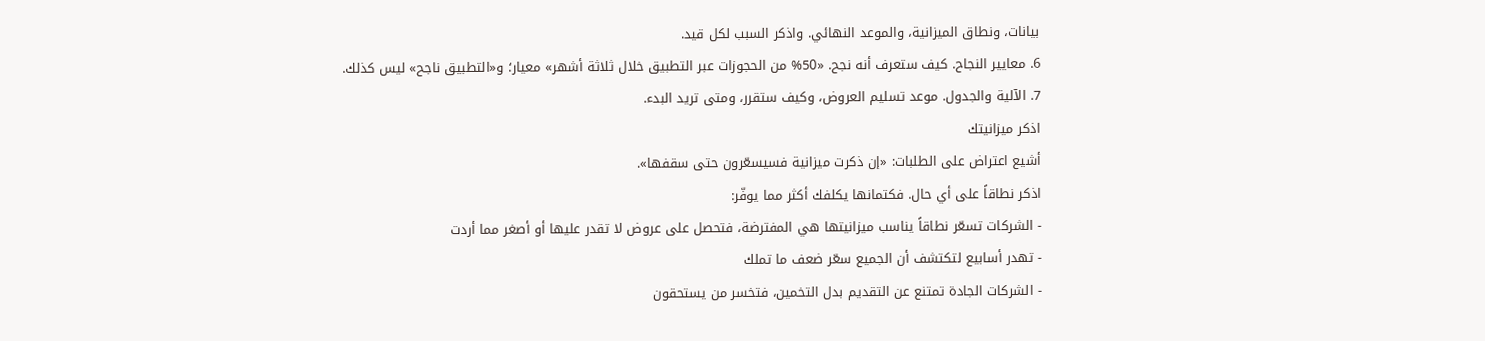بيانات، ونطاق الميزانية، والموعد النهائي. واذكر السبب لكل قيد.
6. معايير النجاح. كيف ستعرف أنه نجح. «50% من الحجوزات عبر التطبيق خلال ثلاثة أشهر» معيار؛ و«التطبيق ناجح» ليس كذلك.
7. الآلية والجدول. موعد تسليم العروض، وكيف ستقرر، ومتى تريد البدء.
اذكر ميزانيتك
أشيع اعتراض على الطلبات: «إن ذكرت ميزانية فسيسعّرون حتى سقفها».
اذكر نطاقاً على أي حال. فكتمانها يكلفك أكثر مما يوفّر:
- الشركات تسعّر نطاقاً يناسب ميزانيتها هي المفترضة، فتحصل على عروض لا تقدر عليها أو أصغر مما أردت
- تهدر أسابيع لتكتشف أن الجميع سعّر ضعف ما تملك
- الشركات الجادة تمتنع عن التقديم بدل التخمين، فتخسر من يستحقون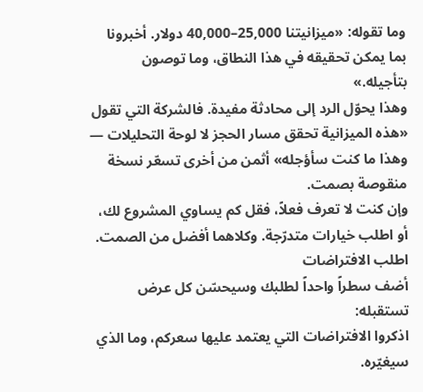وما تقوله: «ميزانيتنا 25,000–40,000 دولار. أخبرونا بما يمكن تحقيقه في هذا النطاق، وما توصون بتأجيله.»
وهذا يحوّل الرد إلى محادثة مفيدة. فالشركة التي تقول «هذه الميزانية تحقق مسار الحجز لا لوحة التحليلات — وهذا ما كنت سأؤجله» أثمن من أخرى تسعّر نسخة منقوصة بصمت.
وإن كنت لا تعرف فعلاً، فقل كم يساوي المشروع لك، أو اطلب خيارات متدرّجة. وكلاهما أفضل من الصمت.
اطلب الافتراضات
أضف سطراً واحداً لطلبك وسيحسّن كل عرض تستقبله:
اذكروا الافتراضات التي يعتمد عليها سعركم، وما الذي سيغيّره.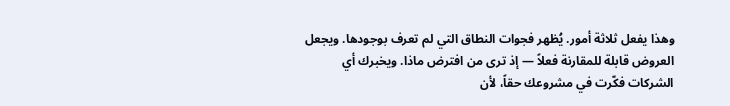وهذا يفعل ثلاثة أمور. يُظهر فجوات النطاق التي لم تعرف بوجودها. ويجعل العروض قابلة للمقارنة فعلاً — إذ ترى من افترض ماذا. ويخبرك أي الشركات فكّرت في مشروعك حقاً، لأن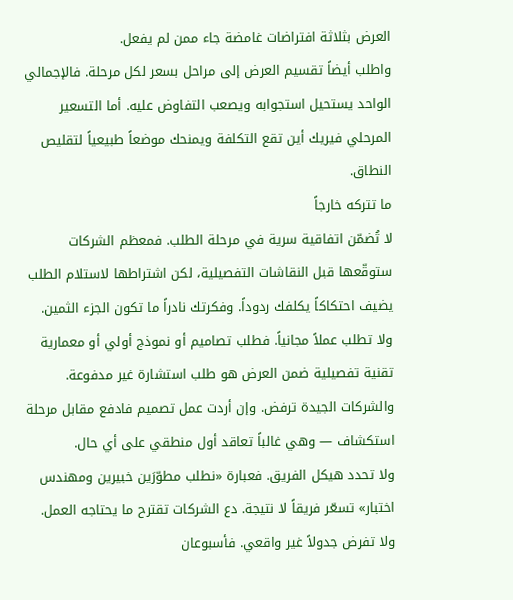العرض بثلاثة افتراضات غامضة جاء ممن لم يفعل.
واطلب أيضاً تقسيم العرض إلى مراحل بسعر لكل مرحلة. فالإجمالي الواحد يستحيل استجوابه ويصعب التفاوض عليه. أما التسعير المرحلي فيريك أين تقع التكلفة ويمنحك موضعاً طبيعياً لتقليص النطاق.
ما تتركه خارجاً
لا تُضمّن اتفاقية سرية في مرحلة الطلب. فمعظم الشركات ستوقّعها قبل النقاشات التفصيلية، لكن اشتراطها لاستلام الطلب يضيف احتكاكاً يكلفك ردوداً. وفكرتك نادراً ما تكون الجزء الثمين.
ولا تطلب عملاً مجانياً. فطلب تصاميم أو نموذج أولي أو معمارية تقنية تفصيلية ضمن العرض هو طلب استشارة غير مدفوعة. والشركات الجيدة ترفض. وإن أردت عمل تصميم فادفع مقابل مرحلة استكشاف — وهي غالباً تعاقد أول منطقي على أي حال.
ولا تحدد هيكل الفريق. فعبارة «نطلب مطوّرَين خبيرين ومهندس اختبار» تسعّر فريقاً لا نتيجة. دع الشركات تقترح ما يحتاجه العمل.
ولا تفرض جدولاً غير واقعي. فأسبوعان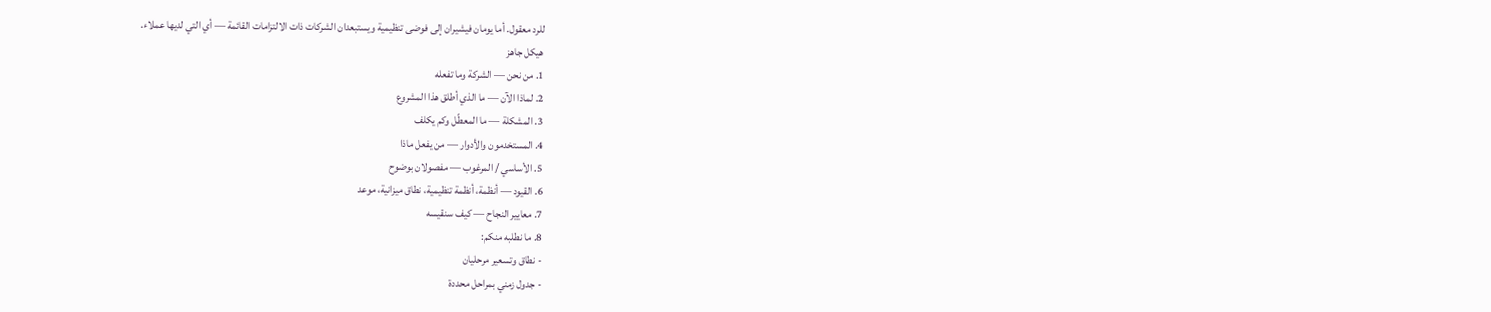للرد معقول. أما يومان فيشيران إلى فوضى تنظيمية ويستبعدان الشركات ذات الالتزامات القائمة — أي التي لديها عملاء.
هيكل جاهز
1. من نحن — الشركة وما تفعله
2. لماذا الآن — ما الذي أطلق هذا المشروع
3. المشكلة — ما المعطّل وكم يكلف
4. المستخدمون والأدوار — من يفعل ماذا
5. الأساسي / المرغوب — مفصولان بوضوح
6. القيود — أنظمة، أنظمة تنظيمية، نطاق ميزانية، موعد
7. معايير النجاح — كيف سنقيسه
8. ما نطلبه منكم:
- نطاق وتسعير مرحليان
- جدول زمني بمراحل محددة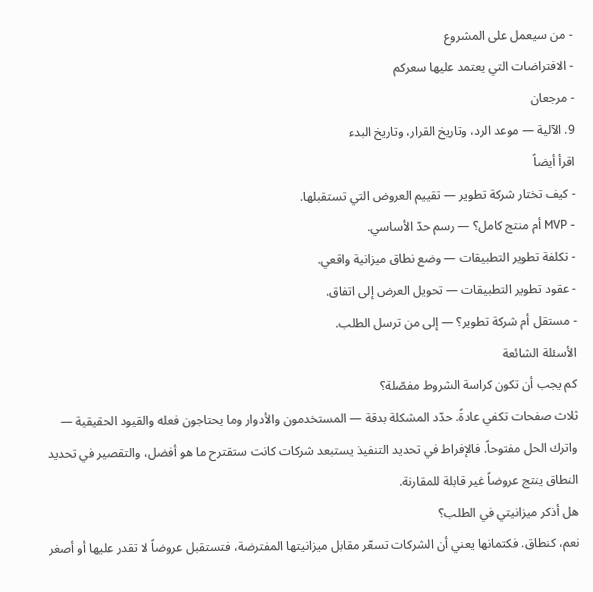- من سيعمل على المشروع
- الافتراضات التي يعتمد عليها سعركم
- مرجعان
9. الآلية — موعد الرد، وتاريخ القرار، وتاريخ البدء
اقرأ أيضاً
- كيف تختار شركة تطوير — تقييم العروض التي تستقبلها.
- MVP أم منتج كامل؟ — رسم حدّ الأساسي.
- تكلفة تطوير التطبيقات — وضع نطاق ميزانية واقعي.
- عقود تطوير التطبيقات — تحويل العرض إلى اتفاق.
- مستقل أم شركة تطوير؟ — إلى من ترسل الطلب.
الأسئلة الشائعة
كم يجب أن تكون كراسة الشروط مفصّلة؟
ثلاث صفحات تكفي عادةً. حدّد المشكلة بدقة — المستخدمون والأدوار وما يحتاجون فعله والقيود الحقيقية — واترك الحل مفتوحاً. فالإفراط في تحديد التنفيذ يستبعد شركات كانت ستقترح ما هو أفضل، والتقصير في تحديد النطاق ينتج عروضاً غير قابلة للمقارنة.
هل أذكر ميزانيتي في الطلب؟
نعم، كنطاق. فكتمانها يعني أن الشركات تسعّر مقابل ميزانيتها المفترضة، فتستقبل عروضاً لا تقدر عليها أو أصغر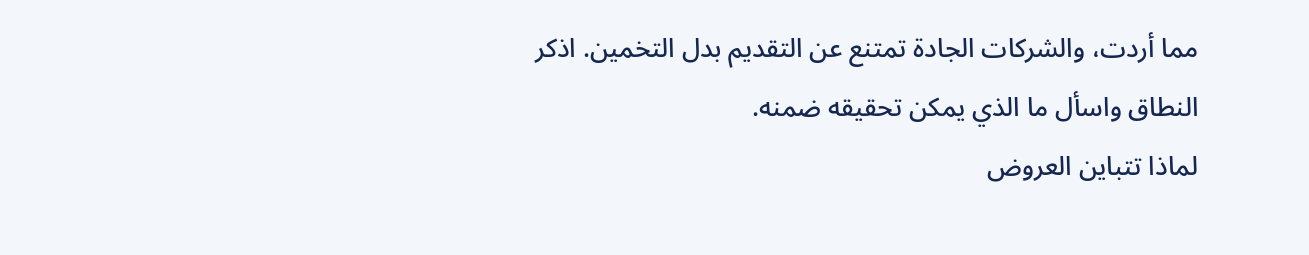مما أردت، والشركات الجادة تمتنع عن التقديم بدل التخمين. اذكر النطاق واسأل ما الذي يمكن تحقيقه ضمنه.
لماذا تتباين العروض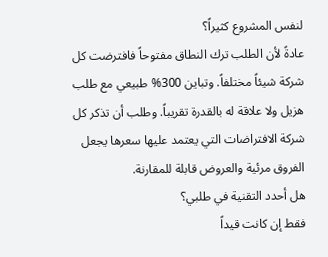لنفس المشروع كثيراً؟
عادةً لأن الطلب ترك النطاق مفتوحاً فافترضت كل شركة شيئاً مختلفاً. وتباين 300% طبيعي مع طلب هزيل ولا علاقة له بالقدرة تقريباً. وطلب أن تذكر كل شركة الافتراضات التي يعتمد عليها سعرها يجعل الفروق مرئية والعروض قابلة للمقارنة.
هل أحدد التقنية في طلبي؟
فقط إن كانت قيداً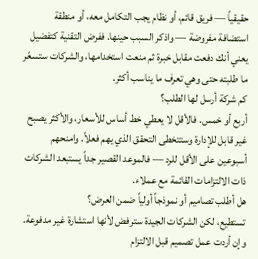حقيقياً — فريق قائم، أو نظام يجب التكامل معه، أو منطقة استضافة مفروضة — واذكر السبب حينها. ففرض التقنية كتفضيل يعني أنك دفعت مقابل خبرة ثم منعت استخدامها، والشركات ستسعّر ما طلبته حتى وهي تعرف ما يناسب أكثر.
كم شركة أرسل لها الطلب؟
أربع أو خمس. فالأقل لا يعطي خط أساس للأسعار، والأكثر يصبح غير قابل للإدارة وستتخطى التحقق الذي يهم فعلاً. وامنحهم أسبوعين على الأقل للرد — فالموعد القصير جداً يستبعد الشركات ذات الالتزامات القائمة مع عملاء.
هل أطلب تصاميم أو نموذجاً أولياً ضمن العرض؟
تستطيع، لكن الشركات الجيدة سترفض لأنها استشارة غير مدفوعة. وإن أردت عمل تصميم قبل الالتزام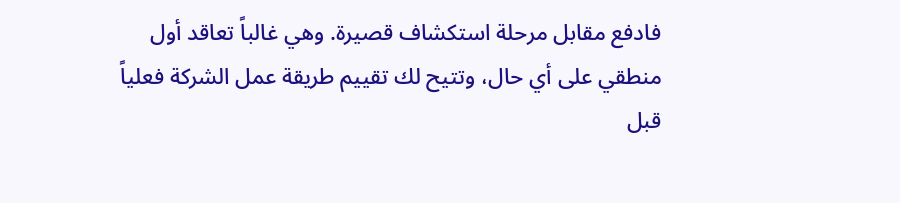فادفع مقابل مرحلة استكشاف قصيرة. وهي غالباً تعاقد أول منطقي على أي حال، وتتيح لك تقييم طريقة عمل الشركة فعلياً قبل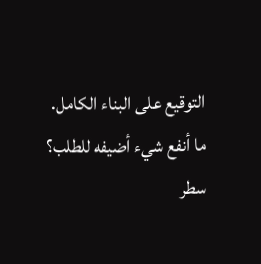التوقيع على البناء الكامل.
ما أنفع شيء أضيفه للطلب؟
سطر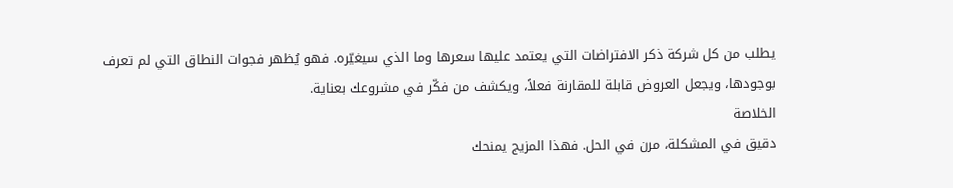يطلب من كل شركة ذكر الافتراضات التي يعتمد عليها سعرها وما الذي سيغيّره. فهو يُظهر فجوات النطاق التي لم تعرف بوجودها، ويجعل العروض قابلة للمقارنة فعلاً، ويكشف من فكّر في مشروعك بعناية.
الخلاصة
دقيق في المشكلة، مرن في الحل. فهذا المزيج يمنحك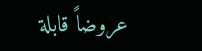عروضاً قابلة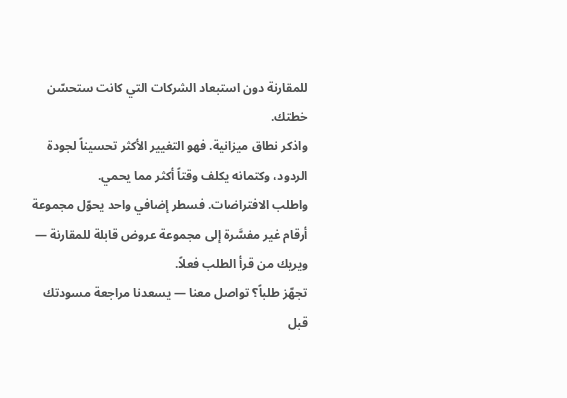للمقارنة دون استبعاد الشركات التي كانت ستحسّن خطتك.
واذكر نطاق ميزانية. فهو التغيير الأكثر تحسيناً لجودة الردود، وكتمانه يكلف وقتاً أكثر مما يحمي.
واطلب الافتراضات. فسطر إضافي واحد يحوّل مجموعة أرقام غير مفسَّرة إلى مجموعة عروض قابلة للمقارنة — ويريك من قرأ الطلب فعلاً.
تجهّز طلباً؟ تواصل معنا — يسعدنا مراجعة مسودتك قبل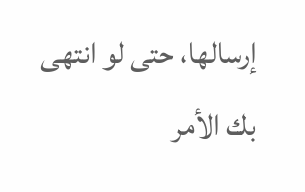إرسالها، حتى لو انتهى بك الأمر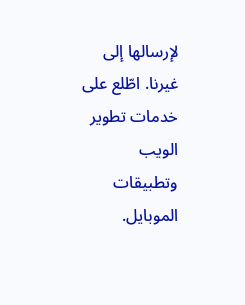لإرسالها إلى غيرنا. اطّلع على خدمات تطوير الويب وتطبيقات الموبايل.